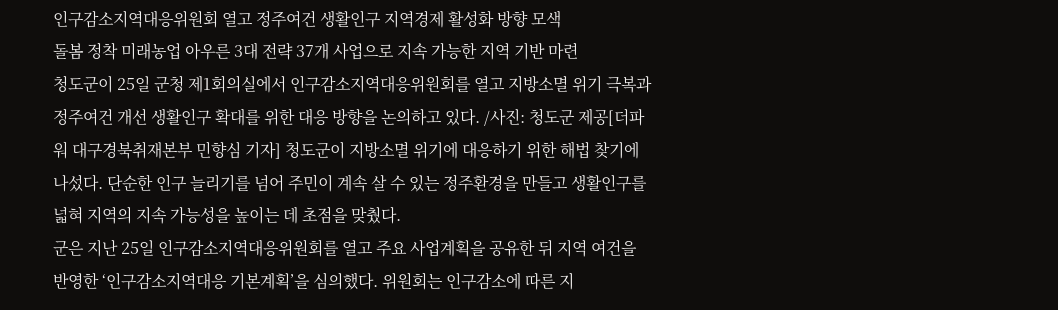인구감소지역대응위원회 열고 정주여건 생활인구 지역경제 활성화 방향 모색
돌봄 정착 미래농업 아우른 3대 전략 37개 사업으로 지속 가능한 지역 기반 마련
청도군이 25일 군청 제1회의실에서 인구감소지역대응위원회를 열고 지방소멸 위기 극복과 정주여건 개선 생활인구 확대를 위한 대응 방향을 논의하고 있다. /사진: 청도군 제공[더파워 대구경북취재본부 민향심 기자] 청도군이 지방소멸 위기에 대응하기 위한 해법 찾기에 나섰다. 단순한 인구 늘리기를 넘어 주민이 계속 살 수 있는 정주환경을 만들고 생활인구를 넓혀 지역의 지속 가능성을 높이는 데 초점을 맞췄다.
군은 지난 25일 인구감소지역대응위원회를 열고 주요 사업계획을 공유한 뒤 지역 여건을 반영한 ‘인구감소지역대응 기본계획’을 심의했다. 위원회는 인구감소에 따른 지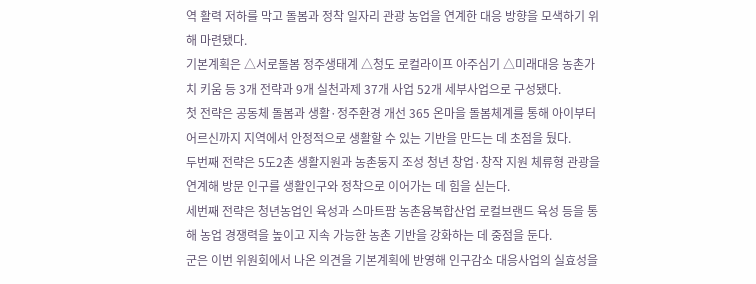역 활력 저하를 막고 돌봄과 정착 일자리 관광 농업을 연계한 대응 방향을 모색하기 위해 마련됐다.
기본계획은 △서로돌봄 정주생태계 △청도 로컬라이프 아주심기 △미래대응 농촌가치 키움 등 3개 전략과 9개 실천과제 37개 사업 52개 세부사업으로 구성됐다.
첫 전략은 공동체 돌봄과 생활·정주환경 개선 365 온마을 돌봄체계를 통해 아이부터 어르신까지 지역에서 안정적으로 생활할 수 있는 기반을 만드는 데 초점을 뒀다.
두번째 전략은 5도2촌 생활지원과 농촌둥지 조성 청년 창업·창작 지원 체류형 관광을 연계해 방문 인구를 생활인구와 정착으로 이어가는 데 힘을 싣는다.
세번째 전략은 청년농업인 육성과 스마트팜 농촌융복합산업 로컬브랜드 육성 등을 통해 농업 경쟁력을 높이고 지속 가능한 농촌 기반을 강화하는 데 중점을 둔다.
군은 이번 위원회에서 나온 의견을 기본계획에 반영해 인구감소 대응사업의 실효성을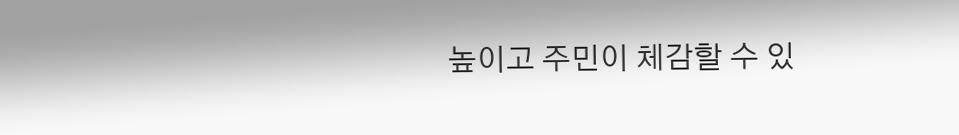높이고 주민이 체감할 수 있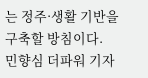는 정주·생활 기반을 구축할 방침이다.
민향심 더파워 기자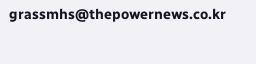grassmhs@thepowernews.co.kr